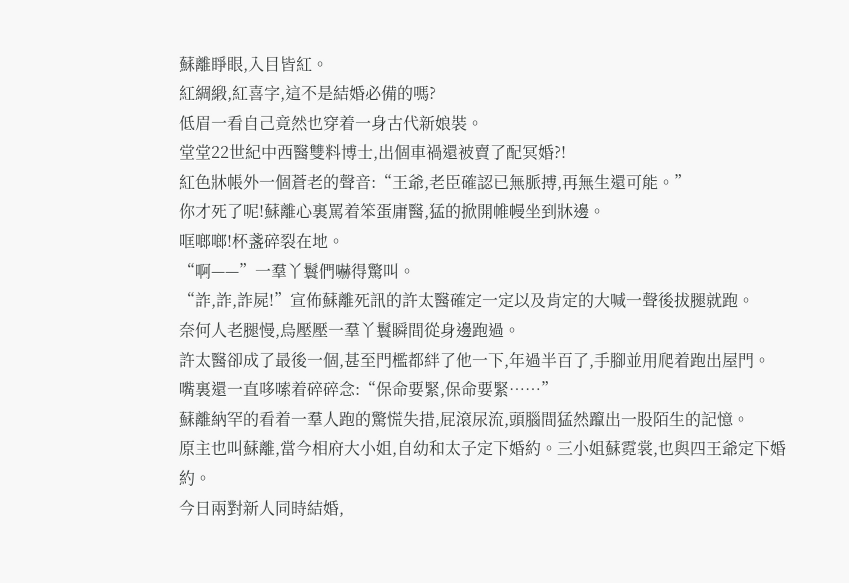蘇離睜眼,入目皆紅。
紅綢緞,紅喜字,這不是結婚必備的嗎?
低眉一看自己竟然也穿着一身古代新娘裝。
堂堂22世紀中西醫雙料博士,出個車禍還被賣了配冥婚?!
紅色牀帳外一個蒼老的聲音:“王爺,老臣確認已無脈搏,再無生還可能。”
你才死了呢!蘇離心裏罵着笨蛋庸醫,猛的掀開帷幔坐到牀邊。
哐啷啷!杯盞碎裂在地。
“啊——”一羣丫鬟們嚇得驚叫。
“詐,詐,詐屍!”宣佈蘇離死訊的許太醫確定一定以及肯定的大喊一聲後拔腿就跑。
奈何人老腿慢,烏壓壓一羣丫鬟瞬間從身邊跑過。
許太醫卻成了最後一個,甚至門檻都絆了他一下,年過半百了,手腳並用爬着跑出屋門。
嘴裏還一直哆嗦着碎碎念:“保命要緊,保命要緊……”
蘇離納罕的看着一羣人跑的驚慌失措,屁滾尿流,頭腦間猛然躥出一股陌生的記憶。
原主也叫蘇離,當今相府大小姐,自幼和太子定下婚約。三小姐蘇霓裳,也與四王爺定下婚約。
今日兩對新人同時結婚,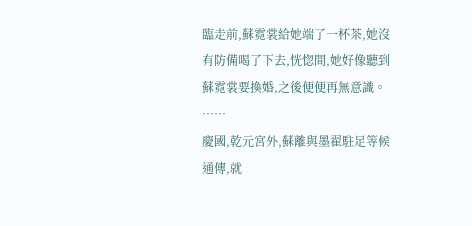臨走前,蘇霓裳給她端了一杯茶,她沒有防備喝了下去,恍惚間,她好像聽到蘇霓裳要換婚,之後便便再無意識。
……
慶國,乾元宮外,蘇離與墨翟駐足等候通傳,就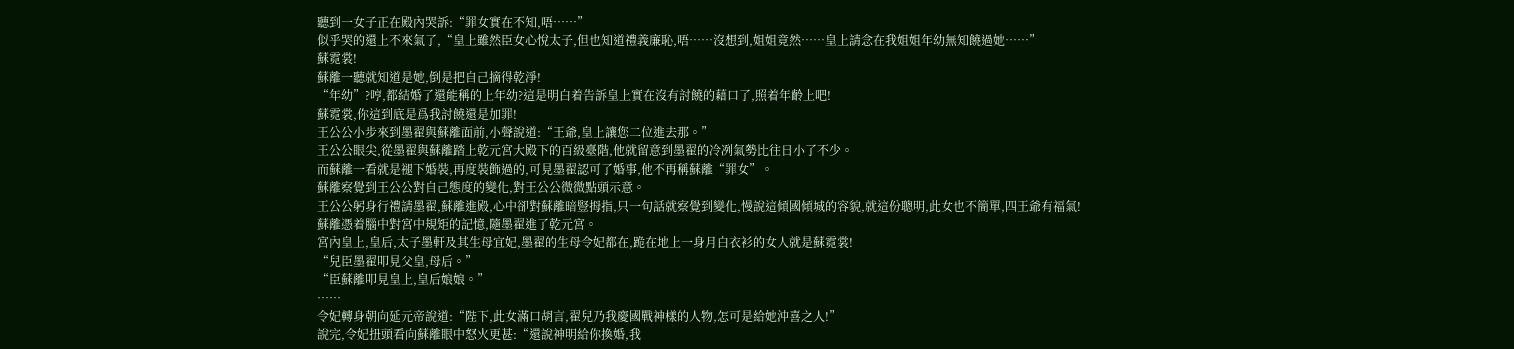聽到一女子正在殿內哭訴:“罪女實在不知,唔……”
似乎哭的還上不來氣了,“皇上雖然臣女心悅太子,但也知道禮義廉恥,唔……沒想到,姐姐竟然……皇上請念在我姐姐年幼無知饒過她……”
蘇霓裳!
蘇離一聽就知道是她,倒是把自己摘得乾淨!
“年幼”?哼,都結婚了還能稱的上年幼?這是明白着告訴皇上實在沒有討饒的藉口了,照着年齡上吧!
蘇霓裳,你這到底是爲我討饒還是加罪!
王公公小步來到墨翟與蘇離面前,小聲說道:“王爺,皇上讓您二位進去那。”
王公公眼尖,從墨翟與蘇離踏上乾元宮大殿下的百級臺階,他就留意到墨翟的冷冽氣勢比往日小了不少。
而蘇離一看就是褪下婚裝,再度裝飾過的,可見墨翟認可了婚事,他不再稱蘇離“罪女”。
蘇離察覺到王公公對自己態度的變化,對王公公微微點頭示意。
王公公躬身行禮請墨翟,蘇離進殿,心中卻對蘇離暗豎拇指,只一句話就察覺到變化,慢說這傾國傾城的容貌,就這份聰明,此女也不簡單,四王爺有福氣!
蘇離憑着腦中對宮中規矩的記憶,隨墨翟進了乾元宮。
宮內皇上,皇后,太子墨軒及其生母宜妃,墨翟的生母令妃都在,跪在地上一身月白衣衫的女人就是蘇霓裳!
“兒臣墨翟叩見父皇,母后。”
“臣蘇離叩見皇上,皇后娘娘。”
……
令妃轉身朝向延元帝說道:“陛下,此女滿口胡言,翟兒乃我慶國戰神樣的人物,怎可是給她沖喜之人!”
說完,令妃扭頭看向蘇離眼中怒火更甚:“還說神明給你換婚,我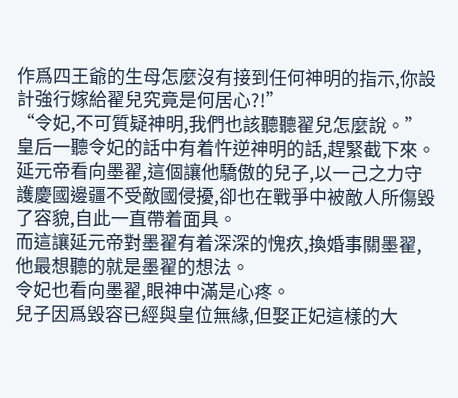作爲四王爺的生母怎麼沒有接到任何神明的指示,你設計強行嫁給翟兒究竟是何居心?!”
“令妃,不可質疑神明,我們也該聽聽翟兒怎麼說。”皇后一聽令妃的話中有着忤逆神明的話,趕緊截下來。
延元帝看向墨翟,這個讓他驕傲的兒子,以一己之力守護慶國邊疆不受敵國侵擾,卻也在戰爭中被敵人所傷毀了容貌,自此一直帶着面具。
而這讓延元帝對墨翟有着深深的愧疚,換婚事關墨翟,他最想聽的就是墨翟的想法。
令妃也看向墨翟,眼神中滿是心疼。
兒子因爲毀容已經與皇位無緣,但娶正妃這樣的大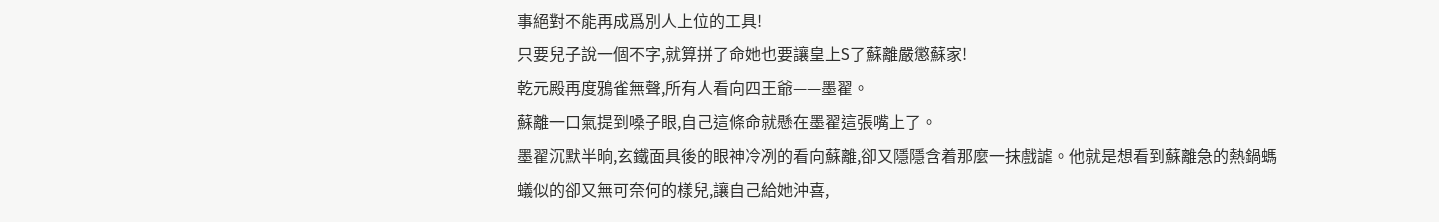事絕對不能再成爲別人上位的工具!
只要兒子說一個不字,就算拼了命她也要讓皇上S了蘇離嚴懲蘇家!
乾元殿再度鴉雀無聲,所有人看向四王爺——墨翟。
蘇離一口氣提到嗓子眼,自己這條命就懸在墨翟這張嘴上了。
墨翟沉默半晌,玄鐵面具後的眼神冷冽的看向蘇離,卻又隱隱含着那麼一抹戲謔。他就是想看到蘇離急的熱鍋螞蟻似的卻又無可奈何的樣兒,讓自己給她沖喜,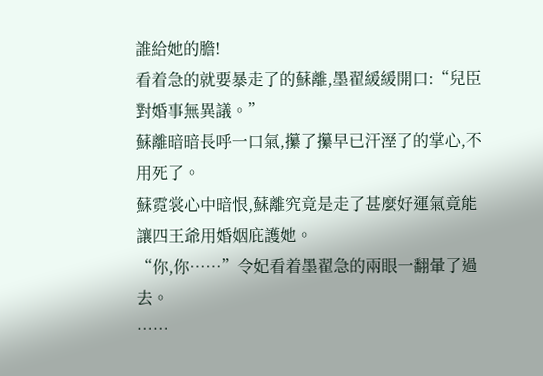誰給她的膽!
看着急的就要暴走了的蘇離,墨翟緩緩開口:“兒臣對婚事無異議。”
蘇離暗暗長呼一口氣,攥了攥早已汗溼了的掌心,不用死了。
蘇霓裳心中暗恨,蘇離究竟是走了甚麼好運氣竟能讓四王爺用婚姻庇護她。
“你,你……”令妃看着墨翟急的兩眼一翻暈了過去。
……